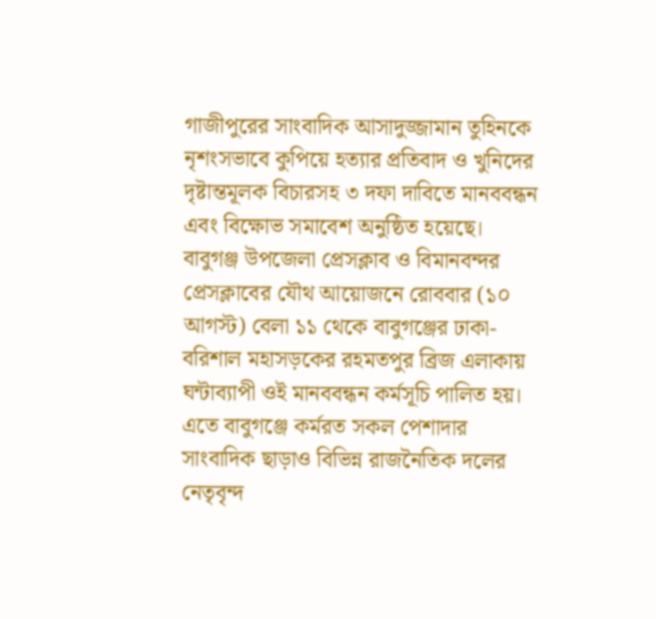গাজীপুরের সাংবাদিক আসাদুজ্জামান তুহিনকে নৃশংসভাবে কুপিয়ে হত্যার প্রতিবাদ ও খুনিদের দৃষ্টান্তমূলক বিচারসহ ৩ দফা দাবিতে মানববন্ধন এবং বিক্ষোভ সমাবেশ অনুষ্ঠিত হয়েছে। বাবুগঞ্জ উপজেলা প্রেসক্লাব ও বিমানবন্দর প্রেসক্লাবের যৌথ আয়োজনে রোববার (১০ আগস্ট) বেলা ১১ থেকে বাবুগঞ্জের ঢাকা-বরিশাল মহাসড়কের রহমতপুর ব্রিজ এলাকায় ঘন্টাব্যাপী ওই মানববন্ধন কর্মসূচি পালিত হয়। এতে বাবুগঞ্জে কর্মরত সকল পেশাদার সাংবাদিক ছাড়াও বিভিন্ন রাজনৈতিক দলের নেতৃবৃন্দ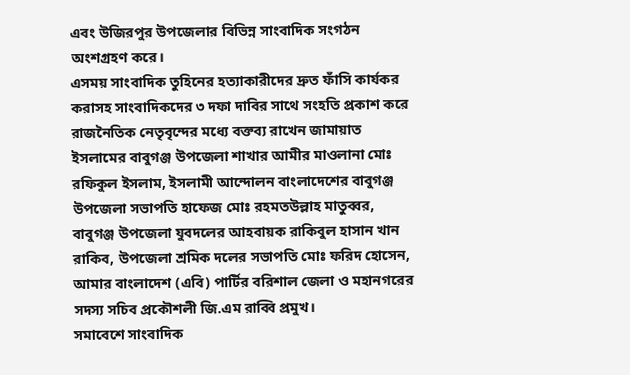এবং উজিরপুর উপজেলার বিভিন্ন সাংবাদিক সংগঠন অংশগ্রহণ করে।
এসময় সাংবাদিক তুহিনের হত্যাকারীদের দ্রুত ফাঁসি কার্যকর করাসহ সাংবাদিকদের ৩ দফা দাবির সাথে সংহতি প্রকাশ করে রাজনৈতিক নেতৃবৃন্দের মধ্যে বক্তব্য রাখেন জামায়াত ইসলামের বাবুগঞ্জ উপজেলা শাখার আমীর মাওলানা মোঃ রফিকুল ইসলাম, ইসলামী আন্দোলন বাংলাদেশের বাবুগঞ্জ উপজেলা সভাপতি হাফেজ মোঃ রহমতউল্লাহ মাতুব্বর, বাবুগঞ্জ উপজেলা যুবদলের আহবায়ক রাকিবুল হাসান খান রাকিব, উপজেলা শ্রমিক দলের সভাপতি মোঃ ফরিদ হোসেন, আমার বাংলাদেশ (এবি) পার্টির বরিশাল জেলা ও মহানগরের সদস্য সচিব প্রকৌশলী জি.এম রাব্বি প্রমুখ।
সমাবেশে সাংবাদিক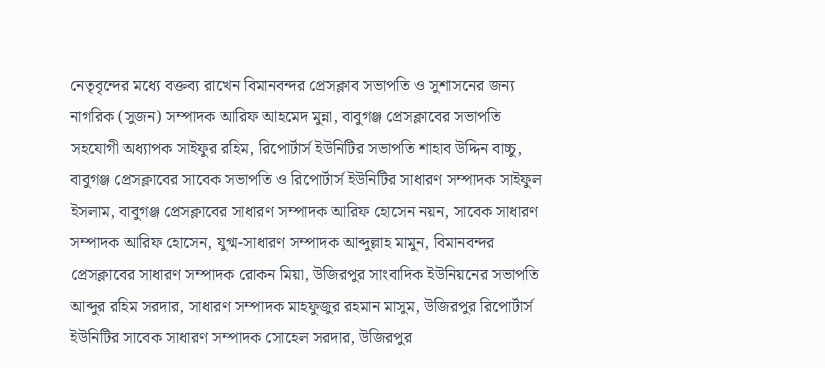নেতৃবৃন্দের মধ্যে বক্তব্য রাখেন বিমানবন্দর প্রেসক্লাব সভাপতি ও সুশাসনের জন্য নাগরিক (সুজন) সম্পাদক আরিফ আহমেদ মুন্না, বাবুগঞ্জ প্রেসক্লাবের সভাপতি সহযোগী অধ্যাপক সাইফুর রহিম, রিপোর্টার্স ইউনিটির সভাপতি শাহাব উদ্দিন বাচ্চু, বাবুগঞ্জ প্রেসক্লাবের সাবেক সভাপতি ও রিপোর্টার্স ইউনিটির সাধারণ সম্পাদক সাইফুল ইসলাম, বাবুগঞ্জ প্রেসক্লাবের সাধারণ সম্পাদক আরিফ হোসেন নয়ন, সাবেক সাধারণ সম্পাদক আরিফ হোসেন, যুগ্ম-সাধারণ সম্পাদক আব্দুল্লাহ মামুন, বিমানবন্দর প্রেসক্লাবের সাধারণ সম্পাদক রোকন মিয়া, উজিরপুর সাংবাদিক ইউনিয়নের সভাপতি আব্দুর রহিম সরদার, সাধারণ সম্পাদক মাহফুজুর রহমান মাসুম, উজিরপুর রিপোর্টার্স ইউনিটির সাবেক সাধারণ সম্পাদক সোহেল সরদার, উজিরপুর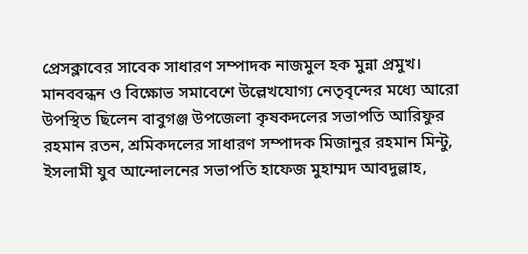প্রেসক্লাবের সাবেক সাধারণ সম্পাদক নাজমুল হক মুন্না প্রমুখ।
মানববন্ধন ও বিক্ষোভ সমাবেশে উল্লেখযোগ্য নেতৃবৃন্দের মধ্যে আরো উপস্থিত ছিলেন বাবুগঞ্জ উপজেলা কৃষকদলের সভাপতি আরিফুর রহমান রতন, শ্রমিকদলের সাধারণ সম্পাদক মিজানুর রহমান মিন্টু, ইসলামী যুব আন্দোলনের সভাপতি হাফেজ মুহাম্মদ আবদুল্লাহ,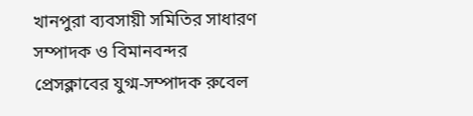খানপুরা ব্যবসায়ী সমিতির সাধারণ সম্পাদক ও বিমানবন্দর প্রেসক্লাবের যুগ্ম-সম্পাদক রুবেল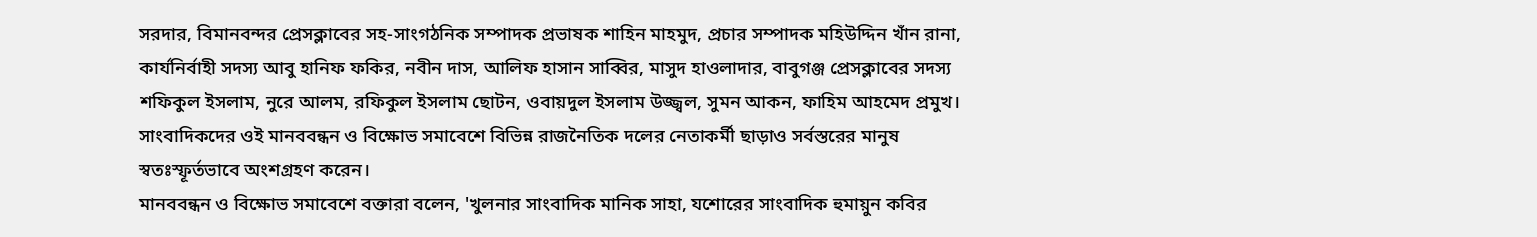সরদার, বিমানবন্দর প্রেসক্লাবের সহ-সাংগঠনিক সম্পাদক প্রভাষক শাহিন মাহমুদ, প্রচার সম্পাদক মহিউদ্দিন খাঁন রানা, কার্যনির্বাহী সদস্য আবু হানিফ ফকির, নবীন দাস, আলিফ হাসান সাব্বির, মাসুদ হাওলাদার, বাবুগঞ্জ প্রেসক্লাবের সদস্য শফিকুল ইসলাম, নুরে আলম, রফিকুল ইসলাম ছোটন, ওবায়দুল ইসলাম উজ্জ্বল, সুমন আকন, ফাহিম আহমেদ প্রমুখ। সাংবাদিকদের ওই মানববন্ধন ও বিক্ষোভ সমাবেশে বিভিন্ন রাজনৈতিক দলের নেতাকর্মী ছাড়াও সর্বস্তরের মানুষ স্বতঃস্ফূর্তভাবে অংশগ্রহণ করেন।
মানববন্ধন ও বিক্ষোভ সমাবেশে বক্তারা বলেন, 'খুলনার সাংবাদিক মানিক সাহা, যশোরের সাংবাদিক হুমায়ুন কবির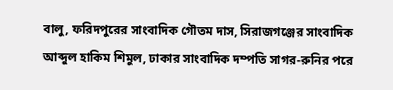বালু, ফরিদপুরের সাংবাদিক গৌতম দাস, সিরাজগঞ্জের সাংবাদিক আব্দুল হাকিম শিমুল, ঢাকার সাংবাদিক দম্পতি সাগর-রুনির পরে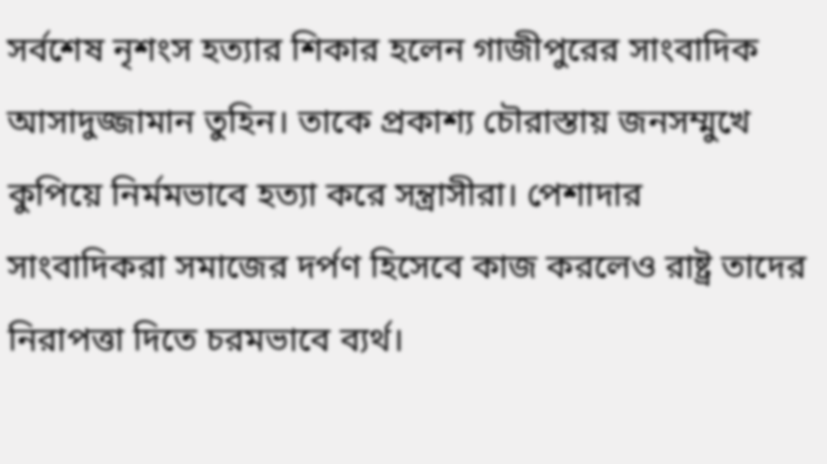সর্বশেষ নৃশংস হত্যার শিকার হলেন গাজীপুরের সাংবাদিক আসাদুজ্জামান তুহিন। তাকে প্রকাশ্য চৌরাস্তায় জনসম্মুখে কুপিয়ে নির্মমভাবে হত্যা করে সন্ত্রাসীরা। পেশাদার সাংবাদিকরা সমাজের দর্পণ হিসেবে কাজ করলেও রাষ্ট্র তাদের নিরাপত্তা দিতে চরমভাবে ব্যর্থ।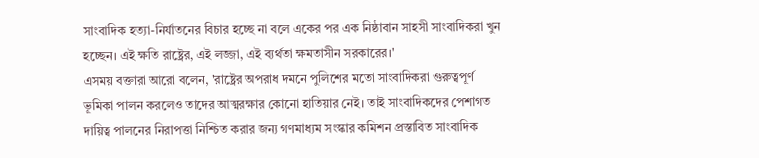সাংবাদিক হত্যা-নির্যাতনের বিচার হচ্ছে না বলে একের পর এক নিষ্ঠাবান সাহসী সাংবাদিকরা খুন হচ্ছেন। এই ক্ষতি রাষ্ট্রের, এই লজ্জা, এই ব্যর্থতা ক্ষমতাসীন সরকারের।'
এসময় বক্তারা আরো বলেন, 'রাষ্ট্রের অপরাধ দমনে পুলিশের মতো সাংবাদিকরা গুরুত্বপূর্ণ ভূমিকা পালন করলেও তাদের আত্মরক্ষার কোনো হাতিয়ার নেই। তাই সাংবাদিকদের পেশাগত দায়িত্ব পালনের নিরাপত্তা নিশ্চিত করার জন্য গণমাধ্যম সংস্কার কমিশন প্রস্তাবিত সাংবাদিক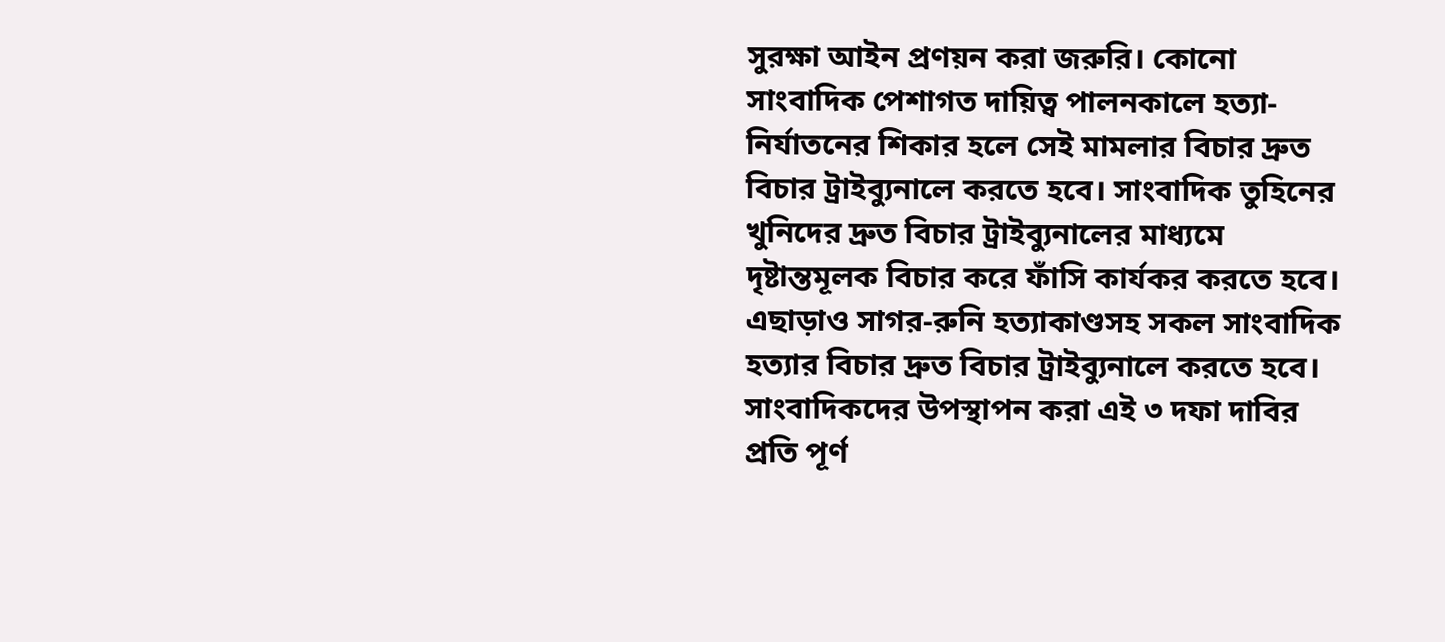সুরক্ষা আইন প্রণয়ন করা জরুরি। কোনো সাংবাদিক পেশাগত দায়িত্ব পালনকালে হত্যা-নির্যাতনের শিকার হলে সেই মামলার বিচার দ্রুত বিচার ট্রাইব্যুনালে করতে হবে। সাংবাদিক তুহিনের খুনিদের দ্রুত বিচার ট্রাইব্যুনালের মাধ্যমে দৃষ্টান্তমূলক বিচার করে ফাঁসি কার্যকর করতে হবে। এছাড়াও সাগর-রুনি হত্যাকাণ্ডসহ সকল সাংবাদিক হত্যার বিচার দ্রুত বিচার ট্রাইব্যুনালে করতে হবে। সাংবাদিকদের উপস্থাপন করা এই ৩ দফা দাবির প্রতি পূর্ণ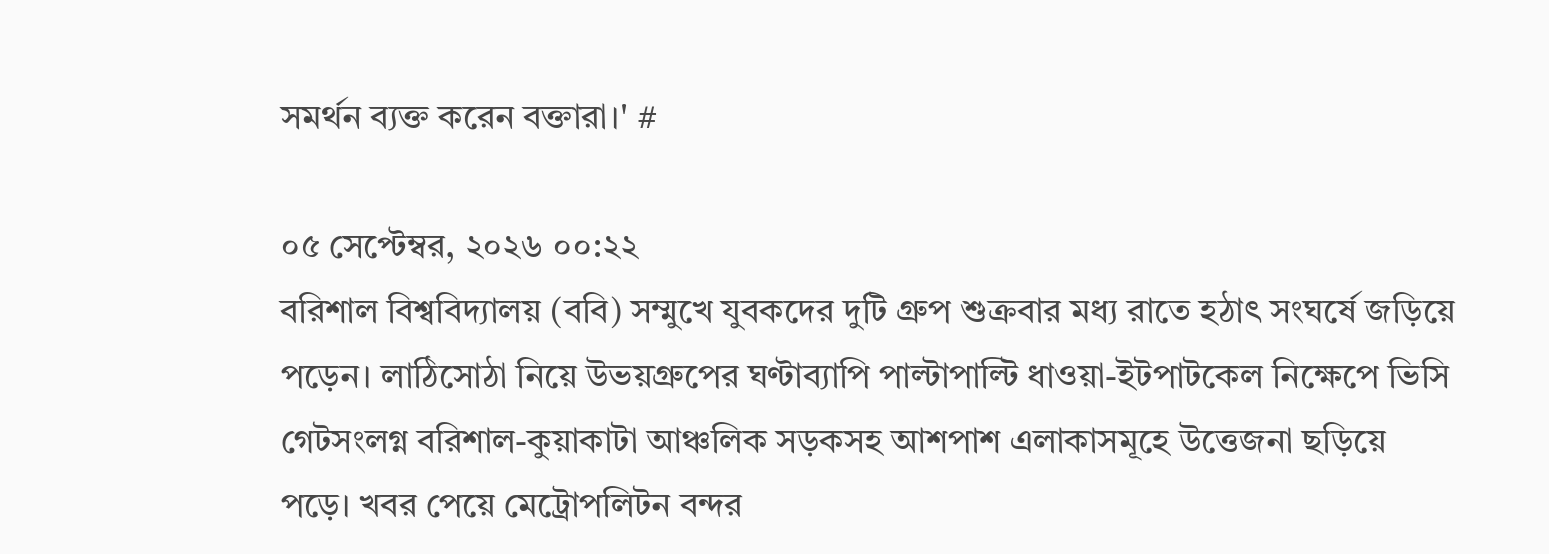সমর্থন ব্যক্ত করেন বক্তারা।' #

০৫ সেপ্টেম্বর, ২০২৬ ০০:২২
বরিশাল বিশ্ববিদ্যালয় (ববি) সম্মুখে যুবকদের দুটি গ্রুপ শুক্রবার মধ্য রাতে হঠাৎ সংঘর্ষে জড়িয়ে পড়েন। লাঠিসোঠা নিয়ে উভয়গ্রুপের ঘণ্টাব্যাপি পাল্টাপাল্টি ধাওয়া-ইটপাটকেল নিক্ষেপে ভিসি গেটসংলগ্ন বরিশাল-কুয়াকাটা আঞ্চলিক সড়কসহ আশপাশ এলাকাসমূহে উত্তেজনা ছড়িয়ে পড়ে। খবর পেয়ে মেট্রোপলিটন বন্দর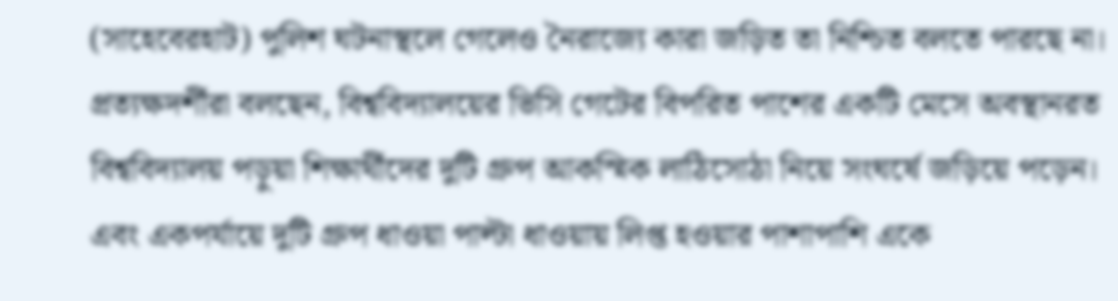(সাহেবেরহাট) পুলিশ ঘটনাস্থলে গেলেও নৈরাজ্যে কারা জড়িত তা নিশ্চিত বলতে পারছে না।
প্রত্যক্ষদর্শীরা বলছেন, বিশ্ববিদ্যালয়ের ভিসি গেটের বিপরিত পাশের একটি মেসে অবস্থানরত বিশ্ববিদ্যালয় পড়ুয়া শিক্ষার্থীদের দুটি গ্রুপ আকস্মিক লাঠিসোঠা নিয়ে সংঘর্ষে জড়িয়ে পড়েন। এবং একপর্যায়ে দুটি গ্রুপ ধাওয়া পাল্টা ধাওয়ায় লিপ্ত হওয়ার পাশাপাশি একে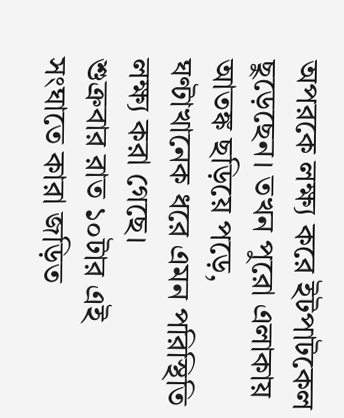অপরকে লক্ষ্য করে ইটপাটকেল ছুড়েছেন। তখন পুরো এলাকায় আতঙ্ক ছড়িয়ে পড়ে, ঘণ্টাখানেক ধরে এমন পরিস্থিতি লক্ষ্য করা গেছে।
শুক্রবার রাত ১০টার এই সংঘাতে কারা জড়িত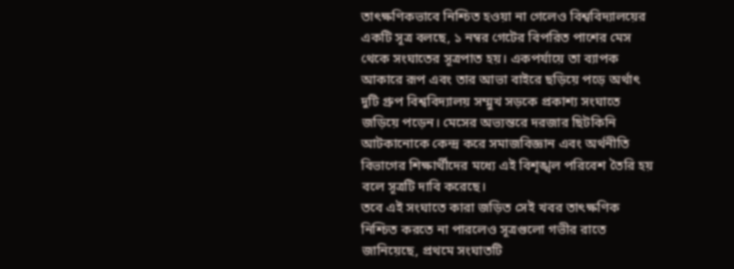তাৎক্ষণিকভাবে নিশ্চিত হওয়া না গেলেও বিশ্ববিদ্যালয়ের একটি সূত্র বলছে, ১ নম্বর গেটের বিপরিত পাশের মেস থেকে সংঘাতের সূত্রপাত হয়। একপর্যায়ে তা ব্যাপক আকারে রূপ এবং তার আভা বাইরে ছড়িয়ে পড়ে অর্থাৎ দুটি গ্রুপ বিশ্ববিদ্যালয় সম্মুখ সড়কে প্রকাশ্য সংঘাতে জড়িয়ে পড়েন। মেসের অভ্যন্তরে দরজার ছিটকিনি আটকানোকে কেন্দ্র করে সমাজবিজ্ঞান এবং অর্থনীতি বিভাগের শিক্ষার্থীদের মধ্যে এই বিশৃঙ্খল পরিবেশ তৈরি হয় বলে সূত্রটি দাবি করেছে।
তবে এই সংঘাতে কারা জড়িত সেই খবর তাৎক্ষণিক নিশ্চিত করতে না পারলেও সূত্রগুলো গভীর রাতে জানিয়েছে, প্রথমে সংঘাতটি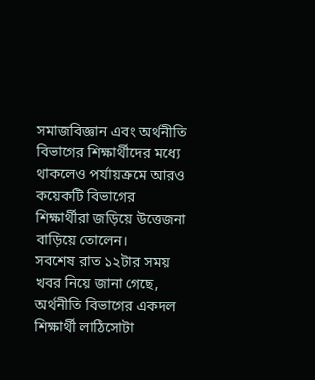সমাজবিজ্ঞান এবং অর্থনীতি বিভাগের শিক্ষার্থীদের মধ্যে থাকলেও পর্যায়ক্রমে আরও কয়েকটি বিভাগের শিক্ষার্থীরা জড়িয়ে উত্তেজনা বাড়িয়ে তোলেন।
সবশেষ রাত ১২টার সময় খবর নিয়ে জানা গেছে, অর্থনীতি বিভাগের একদল শিক্ষার্থী লাঠিসোটা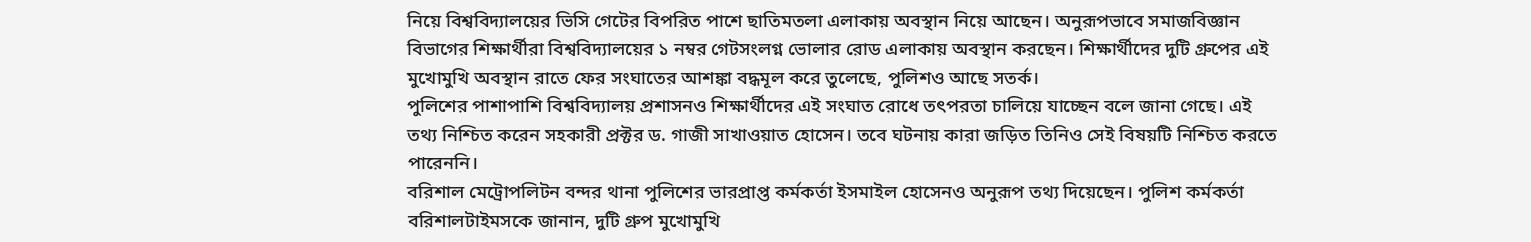নিয়ে বিশ্ববিদ্যালয়ের ভিসি গেটের বিপরিত পাশে ছাতিমতলা এলাকায় অবস্থান নিয়ে আছেন। অনুরূপভাবে সমাজবিজ্ঞান বিভাগের শিক্ষার্থীরা বিশ্ববিদ্যালয়ের ১ নম্বর গেটসংলগ্ন ভোলার রোড এলাকায় অবস্থান করছেন। শিক্ষার্থীদের দুটি গ্রুপের এই মুখোমুখি অবস্থান রাতে ফের সংঘাতের আশঙ্কা বদ্ধমূল করে তুলেছে, পুলিশও আছে সতর্ক।
পুলিশের পাশাপাশি বিশ্ববিদ্যালয় প্রশাসনও শিক্ষার্থীদের এই সংঘাত রোধে তৎপরতা চালিয়ে যাচ্ছেন বলে জানা গেছে। এই তথ্য নিশ্চিত করেন সহকারী প্রক্টর ড. গাজী সাখাওয়াত হোসেন। তবে ঘটনায় কারা জড়িত তিনিও সেই বিষয়টি নিশ্চিত করতে পারেননি।
বরিশাল মেট্রোপলিটন বন্দর থানা পুলিশের ভারপ্রাপ্ত কর্মকর্তা ইসমাইল হোসেনও অনুরূপ তথ্য দিয়েছেন। পুলিশ কর্মকর্তা বরিশালটাইমসকে জানান, দুটি গ্রুপ মুখোমুখি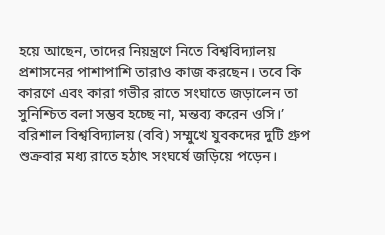হয়ে আছেন, তাদের নিয়ন্ত্রণে নিতে বিশ্ববিদ্যালয় প্রশাসনের পাশাপাশি তারাও কাজ করছেন। তবে কি কারণে এবং কারা গভীর রাতে সংঘাতে জড়ালেন তা সুনিশ্চিত বলা সম্ভব হচ্ছে না, মন্তব্য করেন ওসি।’
বরিশাল বিশ্ববিদ্যালয় (ববি) সম্মুখে যুবকদের দুটি গ্রুপ শুক্রবার মধ্য রাতে হঠাৎ সংঘর্ষে জড়িয়ে পড়েন।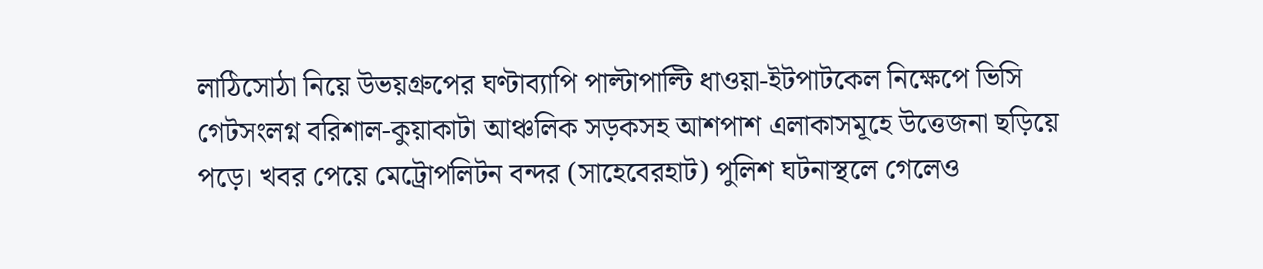লাঠিসোঠা নিয়ে উভয়গ্রুপের ঘণ্টাব্যাপি পাল্টাপাল্টি ধাওয়া-ইটপাটকেল নিক্ষেপে ভিসি গেটসংলগ্ন বরিশাল-কুয়াকাটা আঞ্চলিক সড়কসহ আশপাশ এলাকাসমূহে উত্তেজনা ছড়িয়ে পড়ে। খবর পেয়ে মেট্রোপলিটন বন্দর (সাহেবেরহাট) পুলিশ ঘটনাস্থলে গেলেও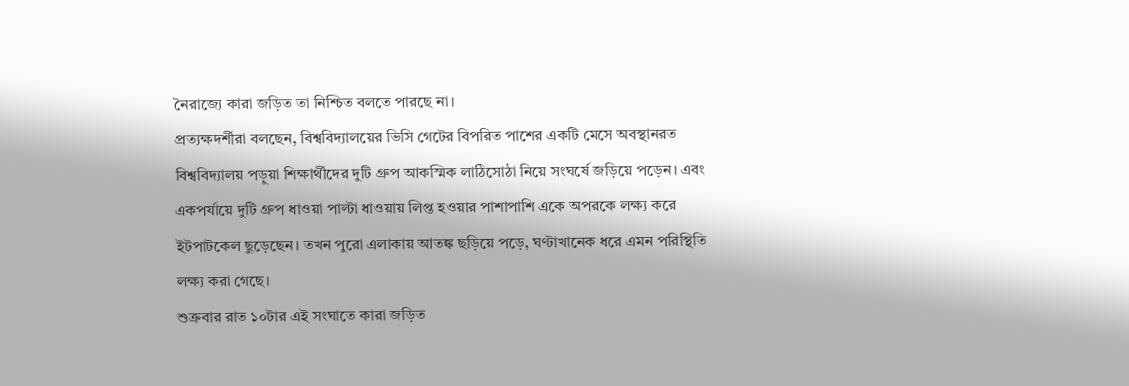নৈরাজ্যে কারা জড়িত তা নিশ্চিত বলতে পারছে না।
প্রত্যক্ষদর্শীরা বলছেন, বিশ্ববিদ্যালয়ের ভিসি গেটের বিপরিত পাশের একটি মেসে অবস্থানরত বিশ্ববিদ্যালয় পড়ুয়া শিক্ষার্থীদের দুটি গ্রুপ আকস্মিক লাঠিসোঠা নিয়ে সংঘর্ষে জড়িয়ে পড়েন। এবং একপর্যায়ে দুটি গ্রুপ ধাওয়া পাল্টা ধাওয়ায় লিপ্ত হওয়ার পাশাপাশি একে অপরকে লক্ষ্য করে ইটপাটকেল ছুড়েছেন। তখন পুরো এলাকায় আতঙ্ক ছড়িয়ে পড়ে, ঘণ্টাখানেক ধরে এমন পরিস্থিতি লক্ষ্য করা গেছে।
শুক্রবার রাত ১০টার এই সংঘাতে কারা জড়িত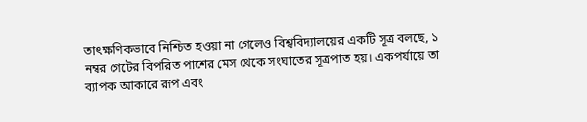তাৎক্ষণিকভাবে নিশ্চিত হওয়া না গেলেও বিশ্ববিদ্যালয়ের একটি সূত্র বলছে, ১ নম্বর গেটের বিপরিত পাশের মেস থেকে সংঘাতের সূত্রপাত হয়। একপর্যায়ে তা ব্যাপক আকারে রূপ এবং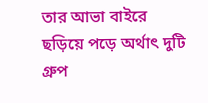তার আভা বাইরে ছড়িয়ে পড়ে অর্থাৎ দুটি গ্রুপ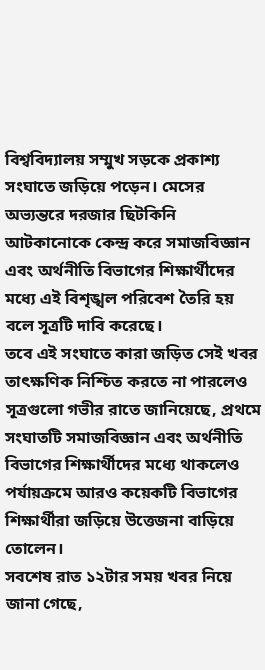বিশ্ববিদ্যালয় সম্মুখ সড়কে প্রকাশ্য সংঘাতে জড়িয়ে পড়েন। মেসের অভ্যন্তরে দরজার ছিটকিনি আটকানোকে কেন্দ্র করে সমাজবিজ্ঞান এবং অর্থনীতি বিভাগের শিক্ষার্থীদের মধ্যে এই বিশৃঙ্খল পরিবেশ তৈরি হয় বলে সূত্রটি দাবি করেছে।
তবে এই সংঘাতে কারা জড়িত সেই খবর তাৎক্ষণিক নিশ্চিত করতে না পারলেও সূত্রগুলো গভীর রাতে জানিয়েছে, প্রথমে সংঘাতটি সমাজবিজ্ঞান এবং অর্থনীতি বিভাগের শিক্ষার্থীদের মধ্যে থাকলেও পর্যায়ক্রমে আরও কয়েকটি বিভাগের শিক্ষার্থীরা জড়িয়ে উত্তেজনা বাড়িয়ে তোলেন।
সবশেষ রাত ১২টার সময় খবর নিয়ে জানা গেছে,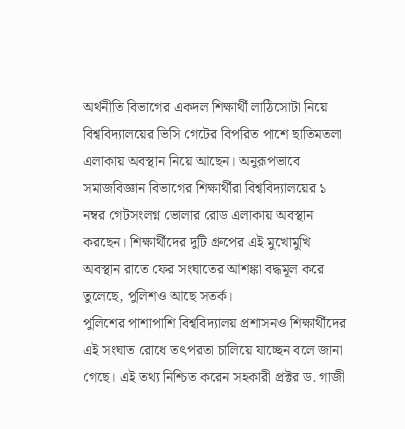অর্থনীতি বিভাগের একদল শিক্ষার্থী লাঠিসোটা নিয়ে বিশ্ববিদ্যালয়ের ভিসি গেটের বিপরিত পাশে ছাতিমতলা এলাকায় অবস্থান নিয়ে আছেন। অনুরূপভাবে সমাজবিজ্ঞান বিভাগের শিক্ষার্থীরা বিশ্ববিদ্যালয়ের ১ নম্বর গেটসংলগ্ন ভোলার রোড এলাকায় অবস্থান করছেন। শিক্ষার্থীদের দুটি গ্রুপের এই মুখোমুখি অবস্থান রাতে ফের সংঘাতের আশঙ্কা বদ্ধমূল করে তুলেছে, পুলিশও আছে সতর্ক।
পুলিশের পাশাপাশি বিশ্ববিদ্যালয় প্রশাসনও শিক্ষার্থীদের এই সংঘাত রোধে তৎপরতা চালিয়ে যাচ্ছেন বলে জানা গেছে। এই তথ্য নিশ্চিত করেন সহকারী প্রক্টর ড. গাজী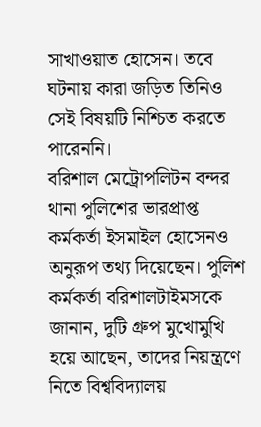সাখাওয়াত হোসেন। তবে ঘটনায় কারা জড়িত তিনিও সেই বিষয়টি নিশ্চিত করতে পারেননি।
বরিশাল মেট্রোপলিটন বন্দর থানা পুলিশের ভারপ্রাপ্ত কর্মকর্তা ইসমাইল হোসেনও অনুরূপ তথ্য দিয়েছেন। পুলিশ কর্মকর্তা বরিশালটাইমসকে জানান, দুটি গ্রুপ মুখোমুখি হয়ে আছেন, তাদের নিয়ন্ত্রণে নিতে বিশ্ববিদ্যালয়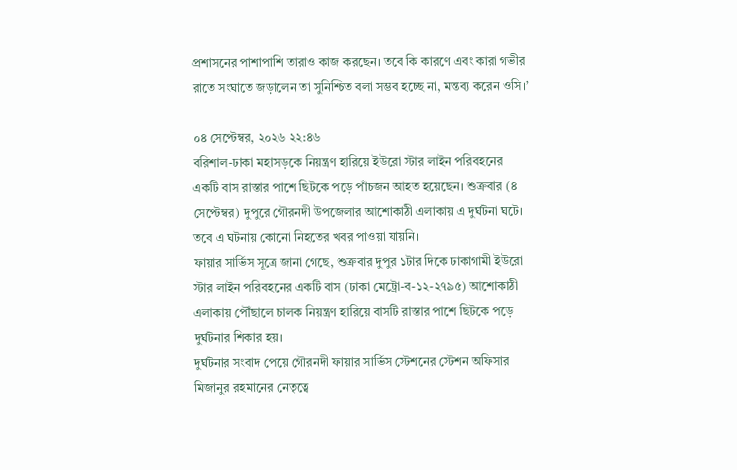প্রশাসনের পাশাপাশি তারাও কাজ করছেন। তবে কি কারণে এবং কারা গভীর রাতে সংঘাতে জড়ালেন তা সুনিশ্চিত বলা সম্ভব হচ্ছে না, মন্তব্য করেন ওসি।’

০৪ সেপ্টেম্বর, ২০২৬ ২২:৪৬
বরিশাল-ঢাকা মহাসড়কে নিয়ন্ত্রণ হারিয়ে ইউরো স্টার লাইন পরিবহনের একটি বাস রাস্তার পাশে ছিটকে পড়ে পাঁচজন আহত হয়েছেন। শুক্রবার (৪ সেপ্টেম্বর) দুপুরে গৌরনদী উপজেলার আশোকাঠী এলাকায় এ দুর্ঘটনা ঘটে। তবে এ ঘটনায় কোনো নিহতের খবর পাওয়া যায়নি।
ফায়ার সার্ভিস সূত্রে জানা গেছে, শুক্রবার দুপুর ১টার দিকে ঢাকাগামী ইউরো স্টার লাইন পরিবহনের একটি বাস (ঢাকা মেট্রো-ব-১২-২৭৯৫) আশোকাঠী এলাকায় পৌঁছালে চালক নিয়ন্ত্রণ হারিয়ে বাসটি রাস্তার পাশে ছিটকে পড়ে দুর্ঘটনার শিকার হয়।
দুর্ঘটনার সংবাদ পেয়ে গৌরনদী ফায়ার সার্ভিস স্টেশনের স্টেশন অফিসার মিজানুর রহমানের নেতৃত্বে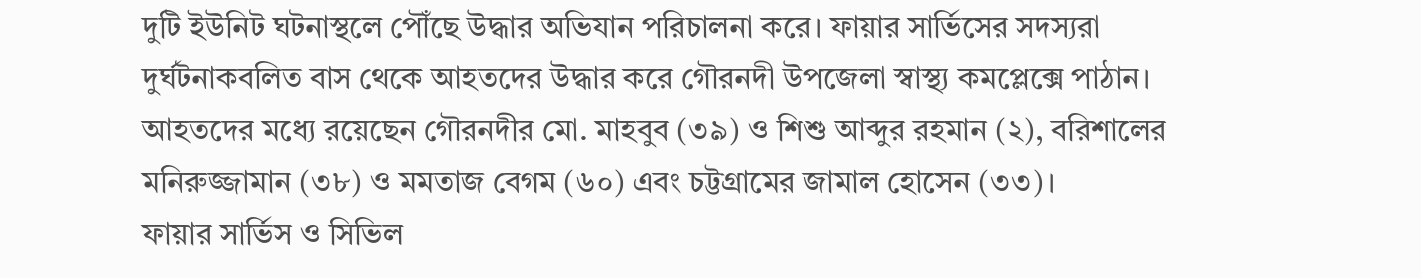দুটি ইউনিট ঘটনাস্থলে পৌঁছে উদ্ধার অভিযান পরিচালনা করে। ফায়ার সার্ভিসের সদস্যরা দুর্ঘটনাকবলিত বাস থেকে আহতদের উদ্ধার করে গৌরনদী উপজেলা স্বাস্থ্য কমপ্লেক্সে পাঠান।
আহতদের মধ্যে রয়েছেন গৌরনদীর মো. মাহবুব (৩৯) ও শিশু আব্দুর রহমান (২), বরিশালের মনিরুজ্জামান (৩৮) ও মমতাজ বেগম (৬০) এবং চট্টগ্রামের জামাল হোসেন (৩৩)।
ফায়ার সার্ভিস ও সিভিল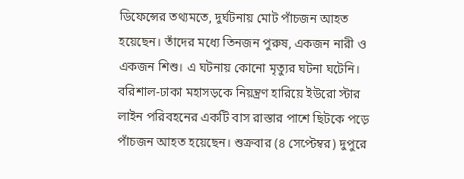ডিফেন্সের তথ্যমতে, দুর্ঘটনায় মোট পাঁচজন আহত হয়েছেন। তাঁদের মধ্যে তিনজন পুরুষ, একজন নারী ও একজন শিশু। এ ঘটনায় কোনো মৃত্যুর ঘটনা ঘটেনি।
বরিশাল-ঢাকা মহাসড়কে নিয়ন্ত্রণ হারিয়ে ইউরো স্টার লাইন পরিবহনের একটি বাস রাস্তার পাশে ছিটকে পড়ে পাঁচজন আহত হয়েছেন। শুক্রবার (৪ সেপ্টেম্বর) দুপুরে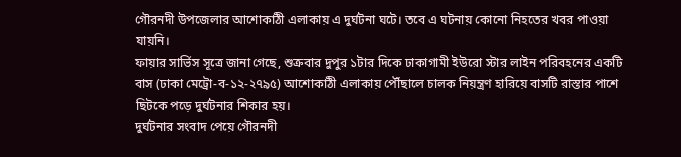গৌরনদী উপজেলার আশোকাঠী এলাকায় এ দুর্ঘটনা ঘটে। তবে এ ঘটনায় কোনো নিহতের খবর পাওয়া যায়নি।
ফায়ার সার্ভিস সূত্রে জানা গেছে, শুক্রবার দুপুর ১টার দিকে ঢাকাগামী ইউরো স্টার লাইন পরিবহনের একটি বাস (ঢাকা মেট্রো-ব-১২-২৭৯৫) আশোকাঠী এলাকায় পৌঁছালে চালক নিয়ন্ত্রণ হারিয়ে বাসটি রাস্তার পাশে ছিটকে পড়ে দুর্ঘটনার শিকার হয়।
দুর্ঘটনার সংবাদ পেয়ে গৌরনদী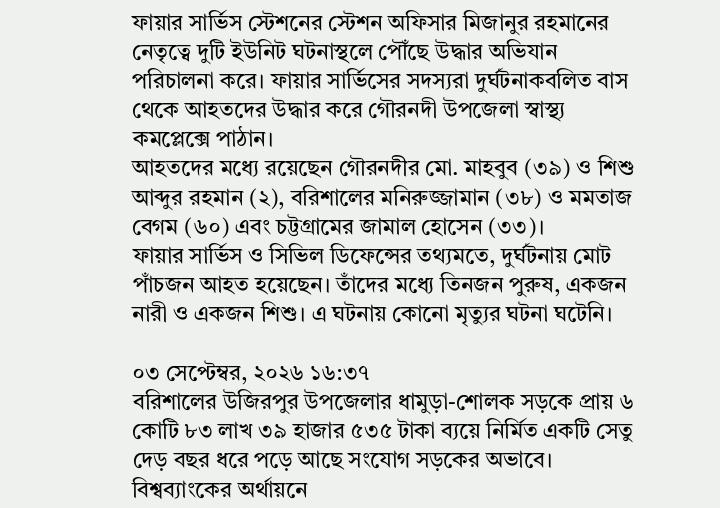ফায়ার সার্ভিস স্টেশনের স্টেশন অফিসার মিজানুর রহমানের নেতৃত্বে দুটি ইউনিট ঘটনাস্থলে পৌঁছে উদ্ধার অভিযান পরিচালনা করে। ফায়ার সার্ভিসের সদস্যরা দুর্ঘটনাকবলিত বাস থেকে আহতদের উদ্ধার করে গৌরনদী উপজেলা স্বাস্থ্য কমপ্লেক্সে পাঠান।
আহতদের মধ্যে রয়েছেন গৌরনদীর মো. মাহবুব (৩৯) ও শিশু আব্দুর রহমান (২), বরিশালের মনিরুজ্জামান (৩৮) ও মমতাজ বেগম (৬০) এবং চট্টগ্রামের জামাল হোসেন (৩৩)।
ফায়ার সার্ভিস ও সিভিল ডিফেন্সের তথ্যমতে, দুর্ঘটনায় মোট পাঁচজন আহত হয়েছেন। তাঁদের মধ্যে তিনজন পুরুষ, একজন নারী ও একজন শিশু। এ ঘটনায় কোনো মৃত্যুর ঘটনা ঘটেনি।

০৩ সেপ্টেম্বর, ২০২৬ ১৬:৩৭
বরিশালের উজিরপুর উপজেলার ধামুড়া-শোলক সড়কে প্রায় ৬ কোটি ৮৩ লাখ ৩৯ হাজার ৫৩৫ টাকা ব্যয়ে নির্মিত একটি সেতু দেড় বছর ধরে পড়ে আছে সংযোগ সড়কের অভাবে। বিশ্বব্যাংকের অর্থায়নে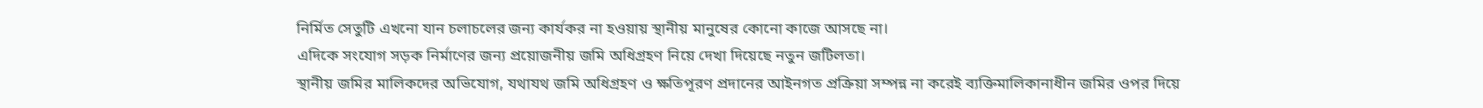নির্মিত সেতুটি এখনো যান চলাচলের জন্য কার্যকর না হওয়ায় স্থানীয় মানুষের কোনো কাজে আসছে না।
এদিকে সংযোগ সড়ক নির্মাণের জন্য প্রয়োজনীয় জমি অধিগ্রহণ নিয়ে দেখা দিয়েছে নতুন জটিলতা।
স্থানীয় জমির মালিকদের অভিযোগ, যথাযথ জমি অধিগ্রহণ ও ক্ষতিপূরণ প্রদানের আইনগত প্রক্রিয়া সম্পন্ন না করেই ব্যক্তিমালিকানাধীন জমির ওপর দিয়ে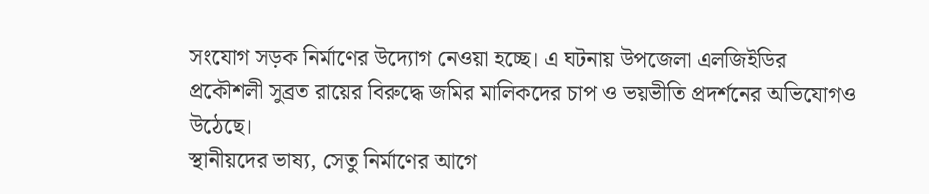সংযোগ সড়ক নির্মাণের উদ্যোগ নেওয়া হচ্ছে। এ ঘটনায় উপজেলা এলজিইডির প্রকৌশলী সুব্রত রায়ের বিরুদ্ধে জমির মালিকদের চাপ ও ভয়ভীতি প্রদর্শনের অভিযোগও উঠেছে।
স্থানীয়দের ভাষ্য, সেতু নির্মাণের আগে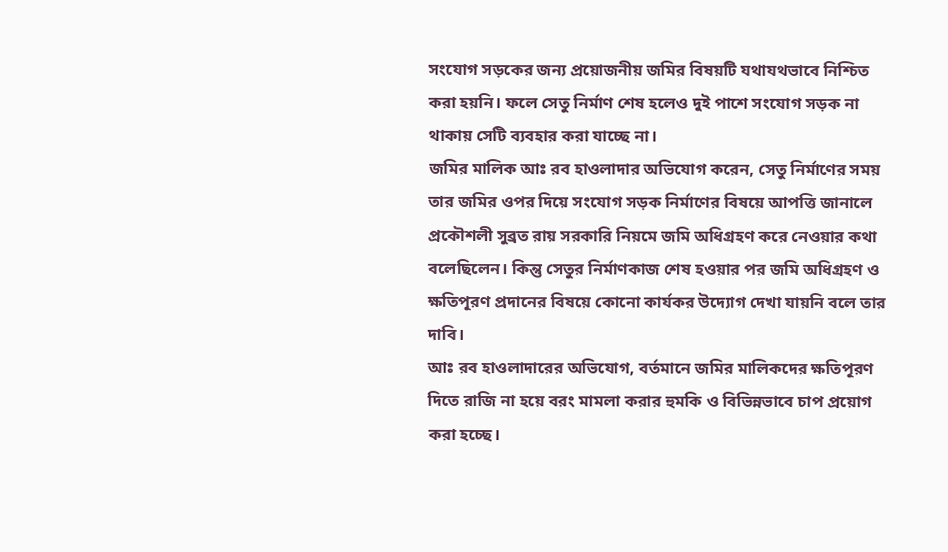সংযোগ সড়কের জন্য প্রয়োজনীয় জমির বিষয়টি যথাযথভাবে নিশ্চিত করা হয়নি। ফলে সেতু নির্মাণ শেষ হলেও দুই পাশে সংযোগ সড়ক না থাকায় সেটি ব্যবহার করা যাচ্ছে না।
জমির মালিক আঃ রব হাওলাদার অভিযোগ করেন, সেতু নির্মাণের সময় তার জমির ওপর দিয়ে সংযোগ সড়ক নির্মাণের বিষয়ে আপত্তি জানালে প্রকৌশলী সুব্রত রায় সরকারি নিয়মে জমি অধিগ্রহণ করে নেওয়ার কথা বলেছিলেন। কিন্তু সেতুর নির্মাণকাজ শেষ হওয়ার পর জমি অধিগ্রহণ ও ক্ষতিপূরণ প্রদানের বিষয়ে কোনো কার্যকর উদ্যোগ দেখা যায়নি বলে তার দাবি।
আঃ রব হাওলাদারের অভিযোগ, বর্তমানে জমির মালিকদের ক্ষতিপূরণ দিতে রাজি না হয়ে বরং মামলা করার হুমকি ও বিভিন্নভাবে চাপ প্রয়োগ করা হচ্ছে।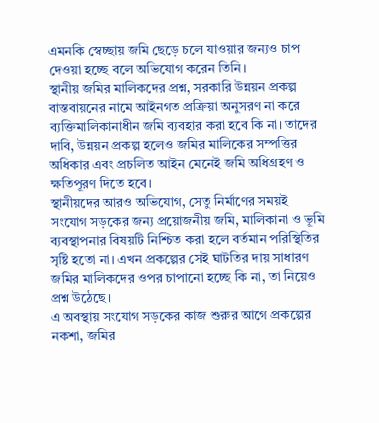এমনকি স্বেচ্ছায় জমি ছেড়ে চলে যাওয়ার জন্যও চাপ দেওয়া হচ্ছে বলে অভিযোগ করেন তিনি।
স্থানীয় জমির মালিকদের প্রশ্ন, সরকারি উন্নয়ন প্রকল্প বাস্তবায়নের নামে আইনগত প্রক্রিয়া অনুসরণ না করে ব্যক্তিমালিকানাধীন জমি ব্যবহার করা হবে কি না। তাদের দাবি, উন্নয়ন প্রকল্প হলেও জমির মালিকের সম্পত্তির অধিকার এবং প্রচলিত আইন মেনেই জমি অধিগ্রহণ ও ক্ষতিপূরণ দিতে হবে।
স্থানীয়দের আরও অভিযোগ, সেতু নির্মাণের সময়ই সংযোগ সড়কের জন্য প্রয়োজনীয় জমি, মালিকানা ও ভূমি ব্যবস্থাপনার বিষয়টি নিশ্চিত করা হলে বর্তমান পরিস্থিতির সৃষ্টি হতো না। এখন প্রকল্পের সেই ঘাটতির দায় সাধারণ জমির মালিকদের ওপর চাপানো হচ্ছে কি না, তা নিয়েও প্রশ্ন উঠেছে।
এ অবস্থায় সংযোগ সড়কের কাজ শুরুর আগে প্রকল্পের নকশা, জমির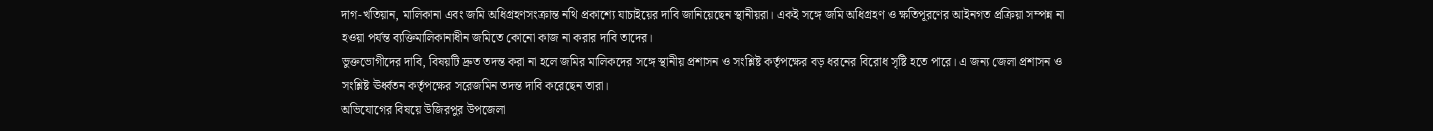দাগ-খতিয়ান, মালিকানা এবং জমি অধিগ্রহণসংক্রান্ত নথি প্রকাশ্যে যাচাইয়ের দাবি জানিয়েছেন স্থানীয়রা। একই সঙ্গে জমি অধিগ্রহণ ও ক্ষতিপূরণের আইনগত প্রক্রিয়া সম্পন্ন না হওয়া পর্যন্ত ব্যক্তিমালিকানাধীন জমিতে কোনো কাজ না করার দাবি তাদের।
ভুক্তভোগীদের দাবি, বিষয়টি দ্রুত তদন্ত করা না হলে জমির মালিকদের সঙ্গে স্থানীয় প্রশাসন ও সংশ্লিষ্ট কর্তৃপক্ষের বড় ধরনের বিরোধ সৃষ্টি হতে পারে। এ জন্য জেলা প্রশাসন ও সংশ্লিষ্ট ঊর্ধ্বতন কর্তৃপক্ষের সরেজমিন তদন্ত দাবি করেছেন তারা।
অভিযোগের বিষয়ে উজিরপুর উপজেলা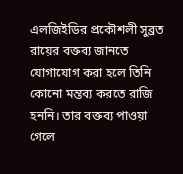এলজিইডির প্রকৌশলী সুব্রত রায়ের বক্তব্য জানতে যোগাযোগ করা হলে তিনি কোনো মন্তব্য করতে রাজি হননি। তার বক্তব্য পাওয়া গেলে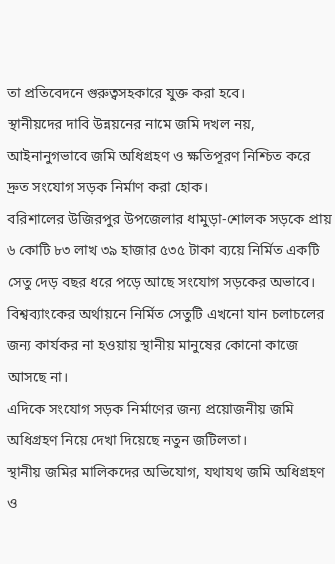তা প্রতিবেদনে গুরুত্বসহকারে যুক্ত করা হবে।
স্থানীয়দের দাবি উন্নয়নের নামে জমি দখল নয়, আইনানুগভাবে জমি অধিগ্রহণ ও ক্ষতিপূরণ নিশ্চিত করে দ্রুত সংযোগ সড়ক নির্মাণ করা হোক।
বরিশালের উজিরপুর উপজেলার ধামুড়া-শোলক সড়কে প্রায় ৬ কোটি ৮৩ লাখ ৩৯ হাজার ৫৩৫ টাকা ব্যয়ে নির্মিত একটি সেতু দেড় বছর ধরে পড়ে আছে সংযোগ সড়কের অভাবে। বিশ্বব্যাংকের অর্থায়নে নির্মিত সেতুটি এখনো যান চলাচলের জন্য কার্যকর না হওয়ায় স্থানীয় মানুষের কোনো কাজে আসছে না।
এদিকে সংযোগ সড়ক নির্মাণের জন্য প্রয়োজনীয় জমি অধিগ্রহণ নিয়ে দেখা দিয়েছে নতুন জটিলতা।
স্থানীয় জমির মালিকদের অভিযোগ, যথাযথ জমি অধিগ্রহণ ও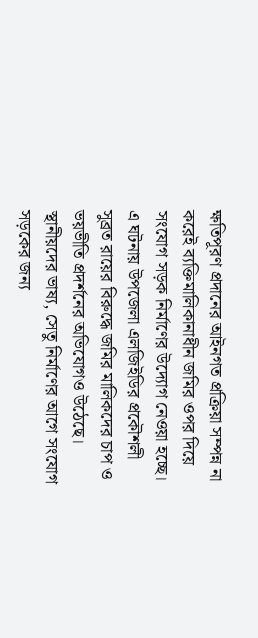ক্ষতিপূরণ প্রদানের আইনগত প্রক্রিয়া সম্পন্ন না করেই ব্যক্তিমালিকানাধীন জমির ওপর দিয়ে সংযোগ সড়ক নির্মাণের উদ্যোগ নেওয়া হচ্ছে। এ ঘটনায় উপজেলা এলজিইডির প্রকৌশলী সুব্রত রায়ের বিরুদ্ধে জমির মালিকদের চাপ ও ভয়ভীতি প্রদর্শনের অভিযোগও উঠেছে।
স্থানীয়দের ভাষ্য, সেতু নির্মাণের আগে সংযোগ সড়কের জন্য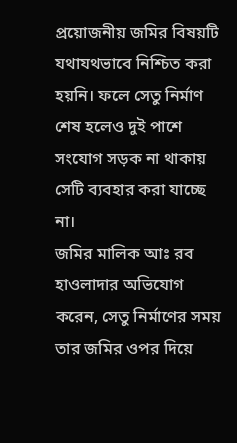প্রয়োজনীয় জমির বিষয়টি যথাযথভাবে নিশ্চিত করা হয়নি। ফলে সেতু নির্মাণ শেষ হলেও দুই পাশে সংযোগ সড়ক না থাকায় সেটি ব্যবহার করা যাচ্ছে না।
জমির মালিক আঃ রব হাওলাদার অভিযোগ করেন, সেতু নির্মাণের সময় তার জমির ওপর দিয়ে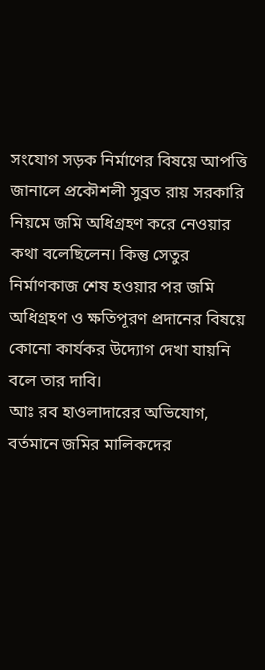সংযোগ সড়ক নির্মাণের বিষয়ে আপত্তি জানালে প্রকৌশলী সুব্রত রায় সরকারি নিয়মে জমি অধিগ্রহণ করে নেওয়ার কথা বলেছিলেন। কিন্তু সেতুর নির্মাণকাজ শেষ হওয়ার পর জমি অধিগ্রহণ ও ক্ষতিপূরণ প্রদানের বিষয়ে কোনো কার্যকর উদ্যোগ দেখা যায়নি বলে তার দাবি।
আঃ রব হাওলাদারের অভিযোগ, বর্তমানে জমির মালিকদের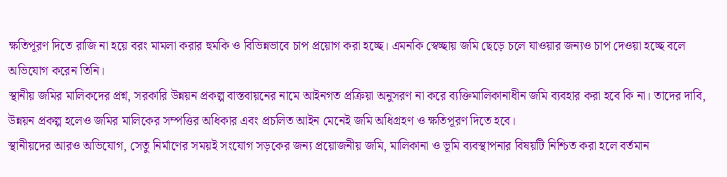ক্ষতিপূরণ দিতে রাজি না হয়ে বরং মামলা করার হুমকি ও বিভিন্নভাবে চাপ প্রয়োগ করা হচ্ছে। এমনকি স্বেচ্ছায় জমি ছেড়ে চলে যাওয়ার জন্যও চাপ দেওয়া হচ্ছে বলে অভিযোগ করেন তিনি।
স্থানীয় জমির মালিকদের প্রশ্ন, সরকারি উন্নয়ন প্রকল্প বাস্তবায়নের নামে আইনগত প্রক্রিয়া অনুসরণ না করে ব্যক্তিমালিকানাধীন জমি ব্যবহার করা হবে কি না। তাদের দাবি, উন্নয়ন প্রকল্প হলেও জমির মালিকের সম্পত্তির অধিকার এবং প্রচলিত আইন মেনেই জমি অধিগ্রহণ ও ক্ষতিপূরণ দিতে হবে।
স্থানীয়দের আরও অভিযোগ, সেতু নির্মাণের সময়ই সংযোগ সড়কের জন্য প্রয়োজনীয় জমি, মালিকানা ও ভূমি ব্যবস্থাপনার বিষয়টি নিশ্চিত করা হলে বর্তমান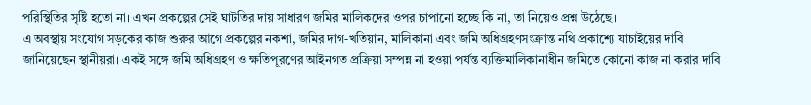পরিস্থিতির সৃষ্টি হতো না। এখন প্রকল্পের সেই ঘাটতির দায় সাধারণ জমির মালিকদের ওপর চাপানো হচ্ছে কি না, তা নিয়েও প্রশ্ন উঠেছে।
এ অবস্থায় সংযোগ সড়কের কাজ শুরুর আগে প্রকল্পের নকশা, জমির দাগ-খতিয়ান, মালিকানা এবং জমি অধিগ্রহণসংক্রান্ত নথি প্রকাশ্যে যাচাইয়ের দাবি জানিয়েছেন স্থানীয়রা। একই সঙ্গে জমি অধিগ্রহণ ও ক্ষতিপূরণের আইনগত প্রক্রিয়া সম্পন্ন না হওয়া পর্যন্ত ব্যক্তিমালিকানাধীন জমিতে কোনো কাজ না করার দাবি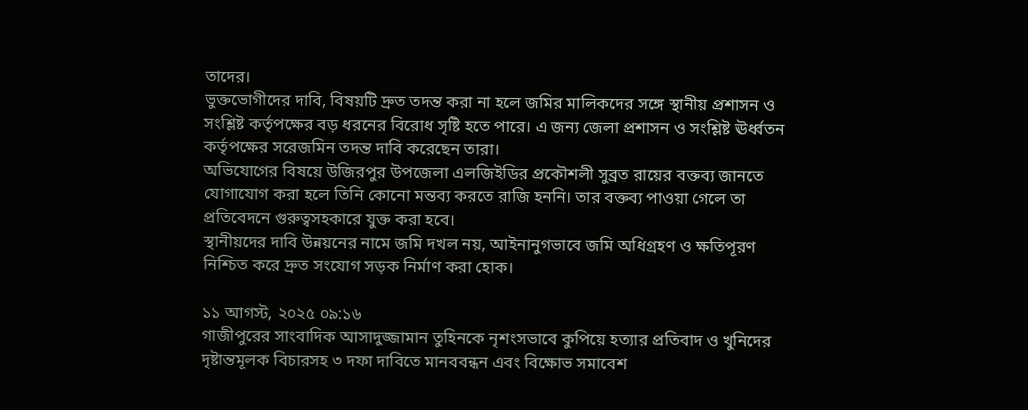তাদের।
ভুক্তভোগীদের দাবি, বিষয়টি দ্রুত তদন্ত করা না হলে জমির মালিকদের সঙ্গে স্থানীয় প্রশাসন ও সংশ্লিষ্ট কর্তৃপক্ষের বড় ধরনের বিরোধ সৃষ্টি হতে পারে। এ জন্য জেলা প্রশাসন ও সংশ্লিষ্ট ঊর্ধ্বতন কর্তৃপক্ষের সরেজমিন তদন্ত দাবি করেছেন তারা।
অভিযোগের বিষয়ে উজিরপুর উপজেলা এলজিইডির প্রকৌশলী সুব্রত রায়ের বক্তব্য জানতে যোগাযোগ করা হলে তিনি কোনো মন্তব্য করতে রাজি হননি। তার বক্তব্য পাওয়া গেলে তা প্রতিবেদনে গুরুত্বসহকারে যুক্ত করা হবে।
স্থানীয়দের দাবি উন্নয়নের নামে জমি দখল নয়, আইনানুগভাবে জমি অধিগ্রহণ ও ক্ষতিপূরণ নিশ্চিত করে দ্রুত সংযোগ সড়ক নির্মাণ করা হোক।

১১ আগস্ট, ২০২৫ ০৯:১৬
গাজীপুরের সাংবাদিক আসাদুজ্জামান তুহিনকে নৃশংসভাবে কুপিয়ে হত্যার প্রতিবাদ ও খুনিদের দৃষ্টান্তমূলক বিচারসহ ৩ দফা দাবিতে মানববন্ধন এবং বিক্ষোভ সমাবেশ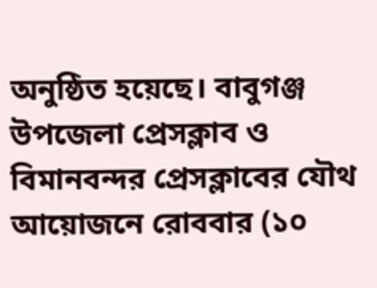অনুষ্ঠিত হয়েছে। বাবুগঞ্জ উপজেলা প্রেসক্লাব ও বিমানবন্দর প্রেসক্লাবের যৌথ আয়োজনে রোববার (১০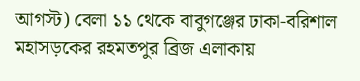আগস্ট) বেলা ১১ থেকে বাবুগঞ্জের ঢাকা-বরিশাল মহাসড়কের রহমতপুর ব্রিজ এলাকায়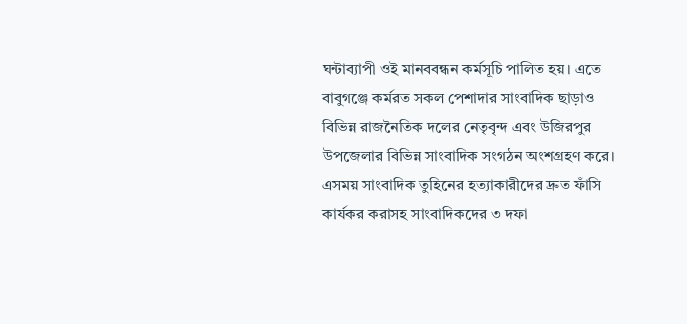ঘন্টাব্যাপী ওই মানববন্ধন কর্মসূচি পালিত হয়। এতে বাবুগঞ্জে কর্মরত সকল পেশাদার সাংবাদিক ছাড়াও বিভিন্ন রাজনৈতিক দলের নেতৃবৃন্দ এবং উজিরপুর উপজেলার বিভিন্ন সাংবাদিক সংগঠন অংশগ্রহণ করে।
এসময় সাংবাদিক তুহিনের হত্যাকারীদের দ্রুত ফাঁসি কার্যকর করাসহ সাংবাদিকদের ৩ দফা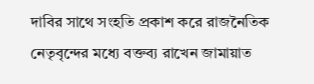দাবির সাথে সংহতি প্রকাশ করে রাজনৈতিক নেতৃবৃন্দের মধ্যে বক্তব্য রাখেন জামায়াত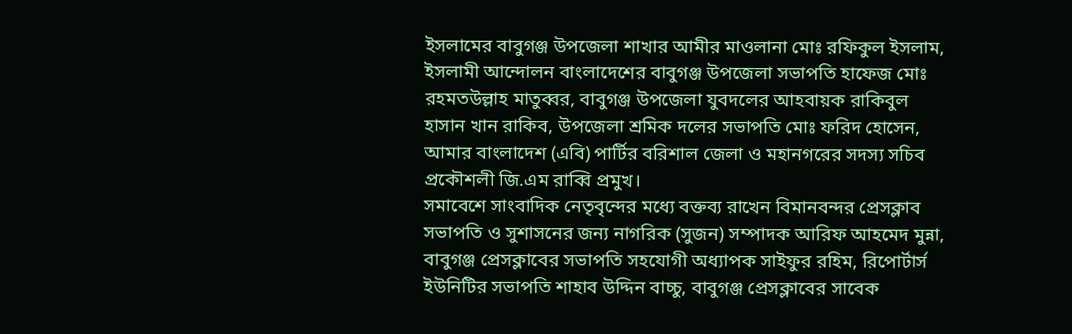ইসলামের বাবুগঞ্জ উপজেলা শাখার আমীর মাওলানা মোঃ রফিকুল ইসলাম, ইসলামী আন্দোলন বাংলাদেশের বাবুগঞ্জ উপজেলা সভাপতি হাফেজ মোঃ রহমতউল্লাহ মাতুব্বর, বাবুগঞ্জ উপজেলা যুবদলের আহবায়ক রাকিবুল হাসান খান রাকিব, উপজেলা শ্রমিক দলের সভাপতি মোঃ ফরিদ হোসেন, আমার বাংলাদেশ (এবি) পার্টির বরিশাল জেলা ও মহানগরের সদস্য সচিব প্রকৌশলী জি.এম রাব্বি প্রমুখ।
সমাবেশে সাংবাদিক নেতৃবৃন্দের মধ্যে বক্তব্য রাখেন বিমানবন্দর প্রেসক্লাব সভাপতি ও সুশাসনের জন্য নাগরিক (সুজন) সম্পাদক আরিফ আহমেদ মুন্না, বাবুগঞ্জ প্রেসক্লাবের সভাপতি সহযোগী অধ্যাপক সাইফুর রহিম, রিপোর্টার্স ইউনিটির সভাপতি শাহাব উদ্দিন বাচ্চু, বাবুগঞ্জ প্রেসক্লাবের সাবেক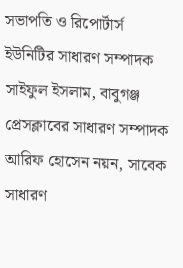সভাপতি ও রিপোর্টার্স ইউনিটির সাধারণ সম্পাদক সাইফুল ইসলাম, বাবুগঞ্জ প্রেসক্লাবের সাধারণ সম্পাদক আরিফ হোসেন নয়ন, সাবেক সাধারণ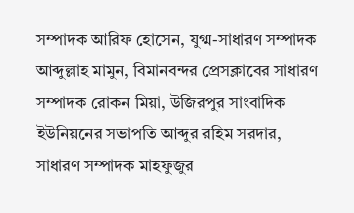সম্পাদক আরিফ হোসেন, যুগ্ম-সাধারণ সম্পাদক আব্দুল্লাহ মামুন, বিমানবন্দর প্রেসক্লাবের সাধারণ সম্পাদক রোকন মিয়া, উজিরপুর সাংবাদিক ইউনিয়নের সভাপতি আব্দুর রহিম সরদার, সাধারণ সম্পাদক মাহফুজুর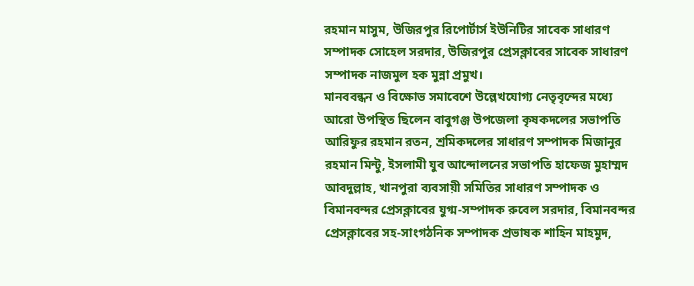রহমান মাসুম, উজিরপুর রিপোর্টার্স ইউনিটির সাবেক সাধারণ সম্পাদক সোহেল সরদার, উজিরপুর প্রেসক্লাবের সাবেক সাধারণ সম্পাদক নাজমুল হক মুন্না প্রমুখ।
মানববন্ধন ও বিক্ষোভ সমাবেশে উল্লেখযোগ্য নেতৃবৃন্দের মধ্যে আরো উপস্থিত ছিলেন বাবুগঞ্জ উপজেলা কৃষকদলের সভাপতি আরিফুর রহমান রতন, শ্রমিকদলের সাধারণ সম্পাদক মিজানুর রহমান মিন্টু, ইসলামী যুব আন্দোলনের সভাপতি হাফেজ মুহাম্মদ আবদুল্লাহ, খানপুরা ব্যবসায়ী সমিতির সাধারণ সম্পাদক ও বিমানবন্দর প্রেসক্লাবের যুগ্ম-সম্পাদক রুবেল সরদার, বিমানবন্দর প্রেসক্লাবের সহ-সাংগঠনিক সম্পাদক প্রভাষক শাহিন মাহমুদ,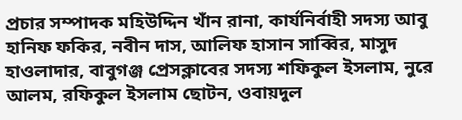প্রচার সম্পাদক মহিউদ্দিন খাঁন রানা, কার্যনির্বাহী সদস্য আবু হানিফ ফকির, নবীন দাস, আলিফ হাসান সাব্বির, মাসুদ হাওলাদার, বাবুগঞ্জ প্রেসক্লাবের সদস্য শফিকুল ইসলাম, নুরে আলম, রফিকুল ইসলাম ছোটন, ওবায়দুল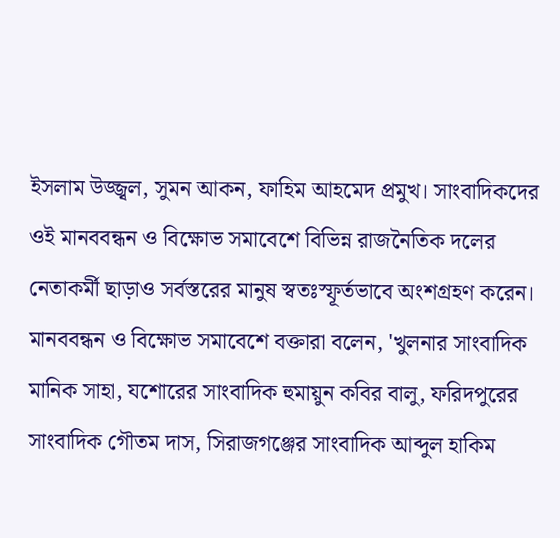ইসলাম উজ্জ্বল, সুমন আকন, ফাহিম আহমেদ প্রমুখ। সাংবাদিকদের ওই মানববন্ধন ও বিক্ষোভ সমাবেশে বিভিন্ন রাজনৈতিক দলের নেতাকর্মী ছাড়াও সর্বস্তরের মানুষ স্বতঃস্ফূর্তভাবে অংশগ্রহণ করেন।
মানববন্ধন ও বিক্ষোভ সমাবেশে বক্তারা বলেন, 'খুলনার সাংবাদিক মানিক সাহা, যশোরের সাংবাদিক হুমায়ুন কবির বালু, ফরিদপুরের সাংবাদিক গৌতম দাস, সিরাজগঞ্জের সাংবাদিক আব্দুল হাকিম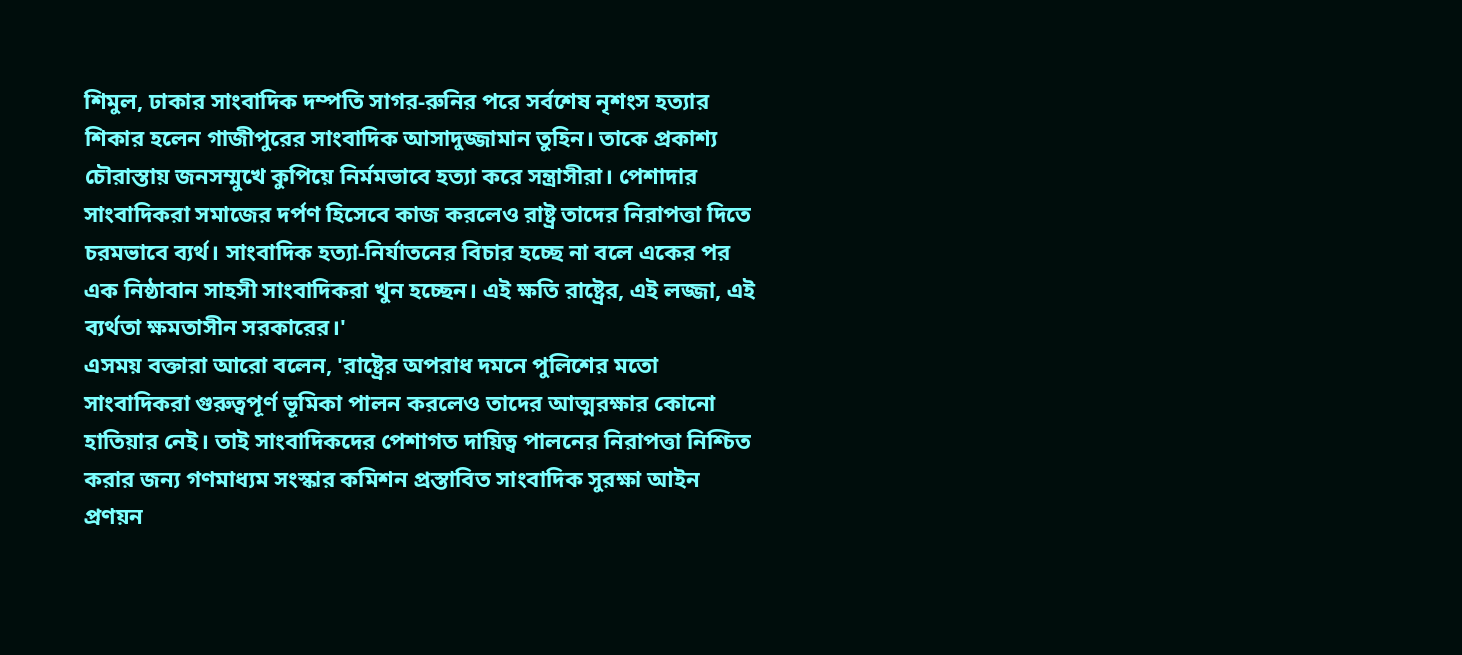শিমুল, ঢাকার সাংবাদিক দম্পতি সাগর-রুনির পরে সর্বশেষ নৃশংস হত্যার শিকার হলেন গাজীপুরের সাংবাদিক আসাদুজ্জামান তুহিন। তাকে প্রকাশ্য চৌরাস্তায় জনসম্মুখে কুপিয়ে নির্মমভাবে হত্যা করে সন্ত্রাসীরা। পেশাদার সাংবাদিকরা সমাজের দর্পণ হিসেবে কাজ করলেও রাষ্ট্র তাদের নিরাপত্তা দিতে চরমভাবে ব্যর্থ। সাংবাদিক হত্যা-নির্যাতনের বিচার হচ্ছে না বলে একের পর এক নিষ্ঠাবান সাহসী সাংবাদিকরা খুন হচ্ছেন। এই ক্ষতি রাষ্ট্রের, এই লজ্জা, এই ব্যর্থতা ক্ষমতাসীন সরকারের।'
এসময় বক্তারা আরো বলেন, 'রাষ্ট্রের অপরাধ দমনে পুলিশের মতো সাংবাদিকরা গুরুত্বপূর্ণ ভূমিকা পালন করলেও তাদের আত্মরক্ষার কোনো হাতিয়ার নেই। তাই সাংবাদিকদের পেশাগত দায়িত্ব পালনের নিরাপত্তা নিশ্চিত করার জন্য গণমাধ্যম সংস্কার কমিশন প্রস্তাবিত সাংবাদিক সুরক্ষা আইন প্রণয়ন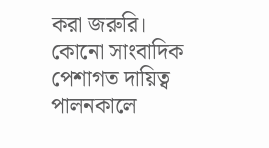করা জরুরি। কোনো সাংবাদিক পেশাগত দায়িত্ব পালনকালে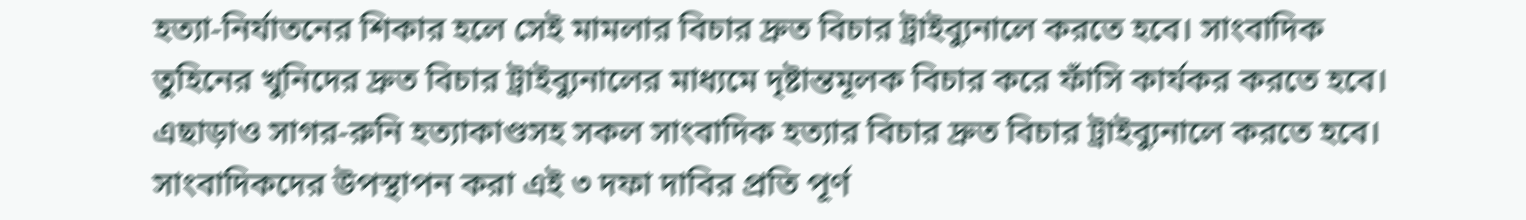হত্যা-নির্যাতনের শিকার হলে সেই মামলার বিচার দ্রুত বিচার ট্রাইব্যুনালে করতে হবে। সাংবাদিক তুহিনের খুনিদের দ্রুত বিচার ট্রাইব্যুনালের মাধ্যমে দৃষ্টান্তমূলক বিচার করে ফাঁসি কার্যকর করতে হবে। এছাড়াও সাগর-রুনি হত্যাকাণ্ডসহ সকল সাংবাদিক হত্যার বিচার দ্রুত বিচার ট্রাইব্যুনালে করতে হবে। সাংবাদিকদের উপস্থাপন করা এই ৩ দফা দাবির প্রতি পূর্ণ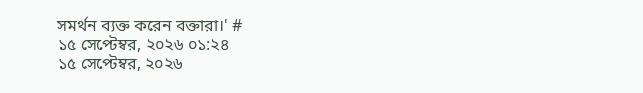সমর্থন ব্যক্ত করেন বক্তারা।' #
১৫ সেপ্টেম্বর, ২০২৬ ০১:২৪
১৫ সেপ্টেম্বর, ২০২৬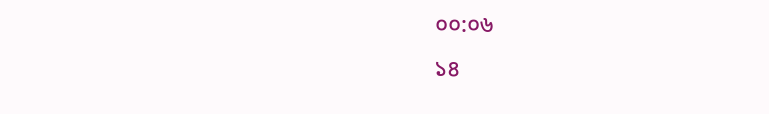০০:০৬
১৪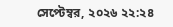সেপ্টেম্বর, ২০২৬ ২২:২৪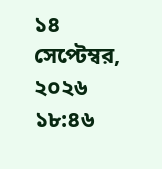১৪ সেপ্টেম্বর, ২০২৬ ১৮:৪৬